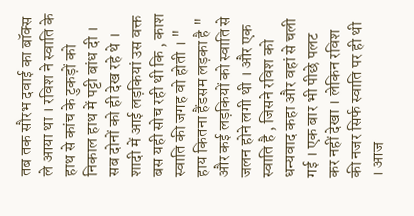तब तक सौरभ दवाई का बॉक्स ले आया था । रविश ने स्वाति के हाथ से कांच के टुकड़ों को निकाल हाथ में पट्टी बांध दी । सब दोनों को ही देख रहे थे । शादी में आई लड़कियां उस वक्त बस यही सोच रही थी कि , काश स्वाति की जगह वो होती । " हाय कितना हैंडसम लड़का है " और कई लड़कियों को स्वाति से जलन होने लगी थी । और एक स्वाति है , जिसने रविश को धन्यवाद कहा और वहां से चली गई । एक बार भी पीछे पलट कर नहीं देखा । लेकिन रविश की नजर सिर्फ स्वाति पर ही थी । आज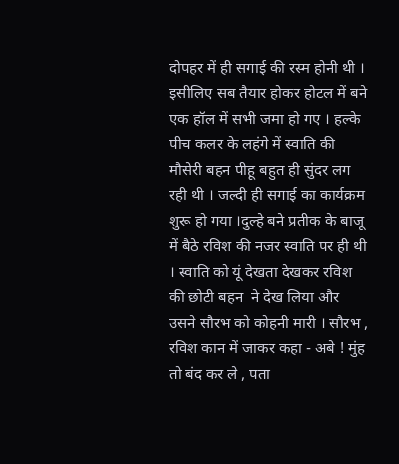दोपहर में ही सगाई की रस्म होनी थी । इसीलिए सब तैयार होकर होटल में बने एक हॉल में सभी जमा हो गए । हल्के पीच कलर के लहंगे में स्वाति की मौसेरी बहन पीहू बहुत ही सुंदर लग रही थी । जल्दी ही सगाई का कार्यक्रम शुरू हो गया ।दुल्हे बने प्रतीक के बाजू में बैठे रविश की नजर स्वाति पर ही थी । स्वाति को यूं देखता देखकर रविश की छोटी बहन  ने देख लिया और उसने सौरभ को कोहनी मारी । सौरभ , रविश कान में जाकर कहा - अबे ! मुंह तो बंद कर ले , पता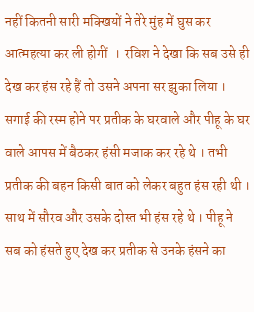नहीं कितनी सारी मक्खियों ने तेरे मुंह में घुस कर आत्महत्या कर ली होगीं  ।  रविश ने देखा कि सब उसे ही देख कर हंस रहे हैं तो उसने अपना सर झुका लिया । सगाई की रस्म होने पर प्रतीक के घरवाले और पीहू के घर वाले आपस में बैठकर हंसी मजाक कर रहे थे । तभी प्रतीक की बहन किसी बात को लेकर बहुत हंस रही थी । साथ में सौरव और उसके दोस्त भी हंस रहे थे । पीहू ने सब को हंसते हुए देख कर प्रतीक से उनके हंसने का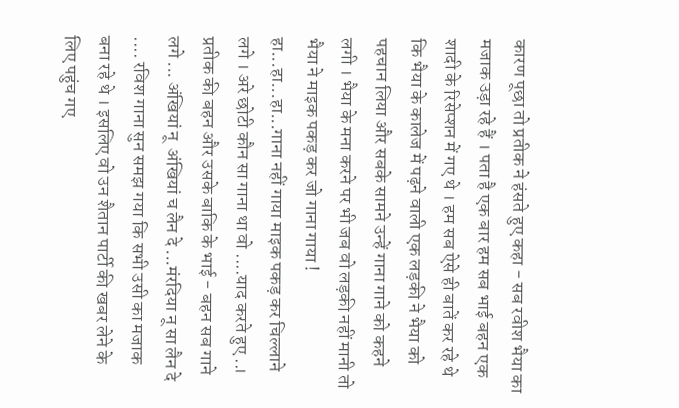कारण पूछा तो प्रतीक ने हंसते हुए कहा - सब रवीश भैया का मजाक उड़ा रहे हैं । पता है एक बार हम सब भाई बहन एक शादी के रिसेप्शन में गए थे । हम सब ऐसे ही बातें कर रहे थे कि भैया के कालेज में पढ़ने वाली एक लड़की ने भैया को पहचान लिया और सबके सामने उन्हें गाना गाने को कहने लगी । भैया के मना करने पर भी जब वो लड़की नहीं मानी तो भैया ने माइक पकड़ कर जो गाना गाया ! हा...हा...हा...गाना नहीं गाया माइक पकड़ कर चिल्लाने लगे । अरे छोटी कौन सा गाना था वो ....याद करते हुए ..।
प्रतीक की बहन और उसके बाकि के भाई - बहन सब गाने लगे ... अंखियां नू  अंखियां च लैन दे ...मंरदिया नू सा लैन दे .... रविश गाना सुन समझ गया कि सभी उसी का मजाक बना रहे थे । इसलिए वो उन शैतान पार्टी की खबर लेने के लिए पहुंच गए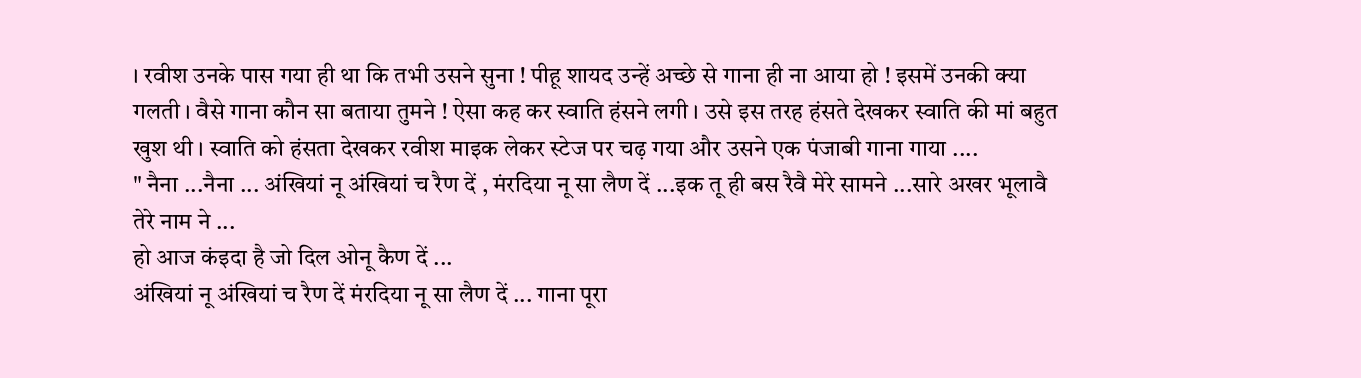। रवीश उनके पास गया ही था कि तभी उसने सुना ! पीहू शायद उन्हें अच्छे से गाना ही ना आया हो ! इसमें उनकी क्या गलती । वैसे गाना कौन सा बताया तुमने ! ऐसा कह कर स्वाति हंसने लगी । उसे इस तरह हंसते देखकर स्वाति की मां बहुत खुश थी । स्वाति को हंसता देखकर रवीश माइक लेकर स्टेज पर चढ़ गया और उसने एक पंजाबी गाना गाया ....
" नैना ...नैना ... अंखियां नू अंखियां च रैण दें , मंरदिया नू सा लैण दें ...इक तू ही बस रैवै मेरे सामने ...सारे अखर भूलावै तेरे नाम ने ...
हो आज कंइदा है जो दिल ओनू कैण दें ...
अंखियां नू अंखियां च रैण दें मंरदिया नू सा लैण दें ... गाना पूरा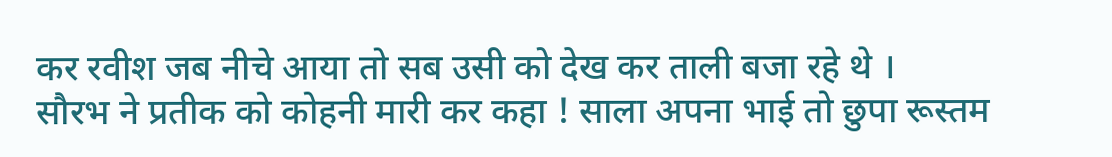कर रवीश जब नीचे आया तो सब उसी को देख कर ताली बजा रहे थे ।
सौरभ ने प्रतीक को कोहनी मारी कर कहा ! साला अपना भाई तो छुपा रूस्तम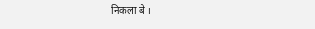निकला बे ।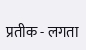प्रतीक - लगता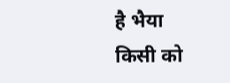है भैया किसी को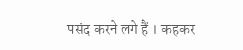पसंद करने लगे हैं । कहकर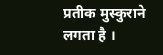प्रतीक मुस्कुराने लगता है ।